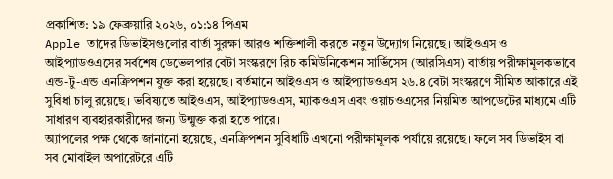প্রকাশিত: ১৯ ফেব্রুয়ারি ২০২৬, ০১:১৪ পিএম
Apple তাদের ডিভাইসগুলোর বার্তা সুরক্ষা আরও শক্তিশালী করতে নতুন উদ্যোগ নিয়েছে। আইওএস ও আইপ্যাডওএসের সর্বশেষ ডেভেলপার বেটা সংস্করণে রিচ কমিউনিকেশন সার্ভিসেস (আরসিএস) বার্তায় পরীক্ষামূলকভাবে এন্ড-টু-এন্ড এনক্রিপশন যুক্ত করা হয়েছে। বর্তমানে আইওএস ও আইপ্যাডওএস ২৬.৪ বেটা সংস্করণে সীমিত আকারে এই সুবিধা চালু রয়েছে। ভবিষ্যতে আইওএস, আইপ্যাডওএস, ম্যাকওএস এবং ওয়াচওএসের নিয়মিত আপডেটের মাধ্যমে এটি সাধারণ ব্যবহারকারীদের জন্য উন্মুক্ত করা হতে পারে।
অ্যাপলের পক্ষ থেকে জানানো হয়েছে, এনক্রিপশন সুবিধাটি এখনো পরীক্ষামূলক পর্যায়ে রয়েছে। ফলে সব ডিভাইস বা সব মোবাইল অপারেটরে এটি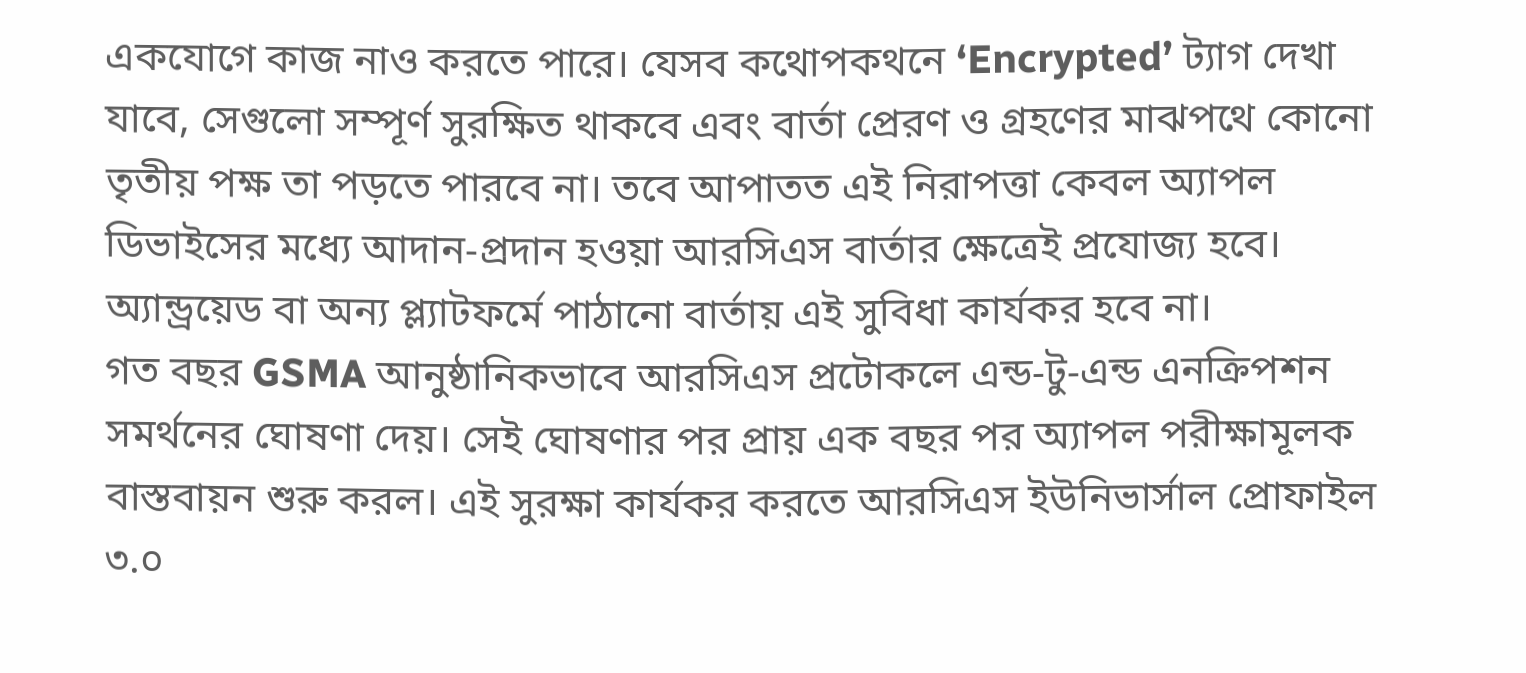একযোগে কাজ নাও করতে পারে। যেসব কথোপকথনে ‘Encrypted’ ট্যাগ দেখা যাবে, সেগুলো সম্পূর্ণ সুরক্ষিত থাকবে এবং বার্তা প্রেরণ ও গ্রহণের মাঝপথে কোনো তৃতীয় পক্ষ তা পড়তে পারবে না। তবে আপাতত এই নিরাপত্তা কেবল অ্যাপল ডিভাইসের মধ্যে আদান-প্রদান হওয়া আরসিএস বার্তার ক্ষেত্রেই প্রযোজ্য হবে। অ্যান্ড্রয়েড বা অন্য প্ল্যাটফর্মে পাঠানো বার্তায় এই সুবিধা কার্যকর হবে না।
গত বছর GSMA আনুষ্ঠানিকভাবে আরসিএস প্রটোকলে এন্ড-টু-এন্ড এনক্রিপশন সমর্থনের ঘোষণা দেয়। সেই ঘোষণার পর প্রায় এক বছর পর অ্যাপল পরীক্ষামূলক বাস্তবায়ন শুরু করল। এই সুরক্ষা কার্যকর করতে আরসিএস ইউনিভার্সাল প্রোফাইল ৩.০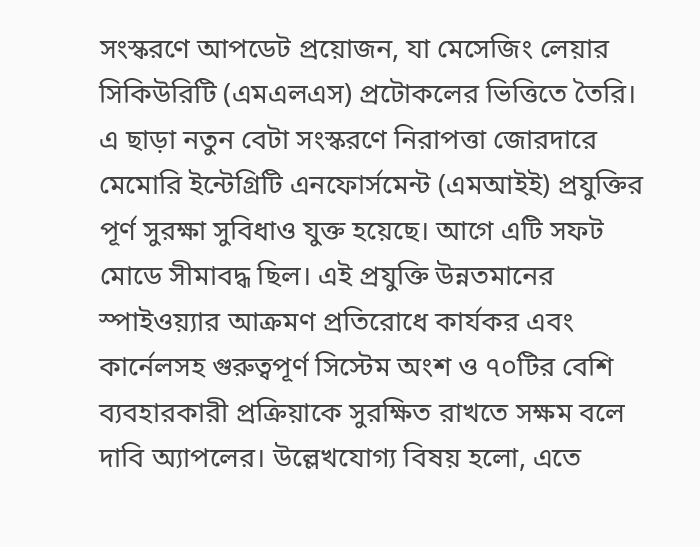সংস্করণে আপডেট প্রয়োজন, যা মেসেজিং লেয়ার সিকিউরিটি (এমএলএস) প্রটোকলের ভিত্তিতে তৈরি।
এ ছাড়া নতুন বেটা সংস্করণে নিরাপত্তা জোরদারে মেমোরি ইন্টেগ্রিটি এনফোর্সমেন্ট (এমআইই) প্রযুক্তির পূর্ণ সুরক্ষা সুবিধাও যুক্ত হয়েছে। আগে এটি সফট মোডে সীমাবদ্ধ ছিল। এই প্রযুক্তি উন্নতমানের স্পাইওয়্যার আক্রমণ প্রতিরোধে কার্যকর এবং কার্নেলসহ গুরুত্বপূর্ণ সিস্টেম অংশ ও ৭০টির বেশি ব্যবহারকারী প্রক্রিয়াকে সুরক্ষিত রাখতে সক্ষম বলে দাবি অ্যাপলের। উল্লেখযোগ্য বিষয় হলো, এতে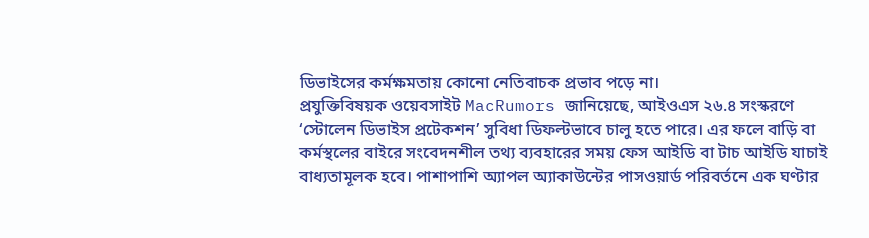ডিভাইসের কর্মক্ষমতায় কোনো নেতিবাচক প্রভাব পড়ে না।
প্রযুক্তিবিষয়ক ওয়েবসাইট MacRumors জানিয়েছে, আইওএস ২৬.৪ সংস্করণে ‘স্টোলেন ডিভাইস প্রটেকশন’ সুবিধা ডিফল্টভাবে চালু হতে পারে। এর ফলে বাড়ি বা কর্মস্থলের বাইরে সংবেদনশীল তথ্য ব্যবহারের সময় ফেস আইডি বা টাচ আইডি যাচাই বাধ্যতামূলক হবে। পাশাপাশি অ্যাপল অ্যাকাউন্টের পাসওয়ার্ড পরিবর্তনে এক ঘণ্টার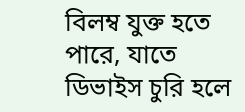বিলম্ব যুক্ত হতে পারে, যাতে ডিভাইস চুরি হলে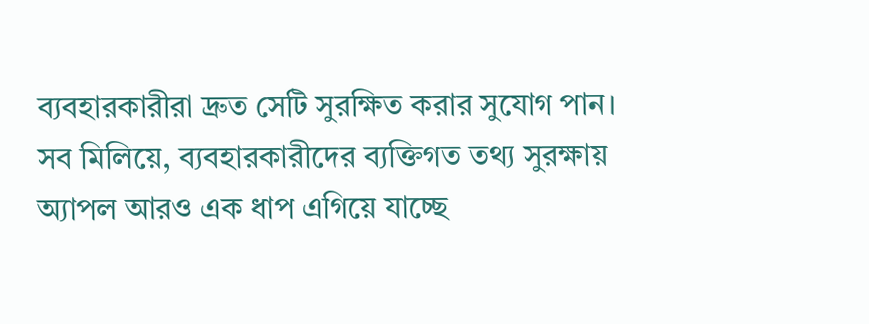ব্যবহারকারীরা দ্রুত সেটি সুরক্ষিত করার সুযোগ পান।
সব মিলিয়ে, ব্যবহারকারীদের ব্যক্তিগত তথ্য সুরক্ষায় অ্যাপল আরও এক ধাপ এগিয়ে যাচ্ছে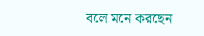বলে মনে করছেন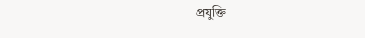প্রযুক্তি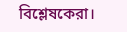বিশ্লেষকেরা।